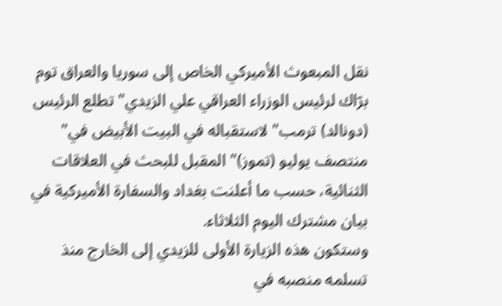نقل المبعوث الأميركي الخاص إلى سوريا والعراق توم برّاك لرئيس الوزراء العراقي علي الزيدي" تطلع الرئيس (دونالد) ترمب" لاستقباله في البيت الأبيض في" منتصف يوليو (تموز)" المقبل للبحث في العلاقات الثنائية، حسب ما أعلنت بغداد والسفارة الأميركية في بيان مشترك اليوم الثلاثاء.
وستكون هذه الزيارة الأولى للزيدي إلى الخارج منذ تسلمه منصبه في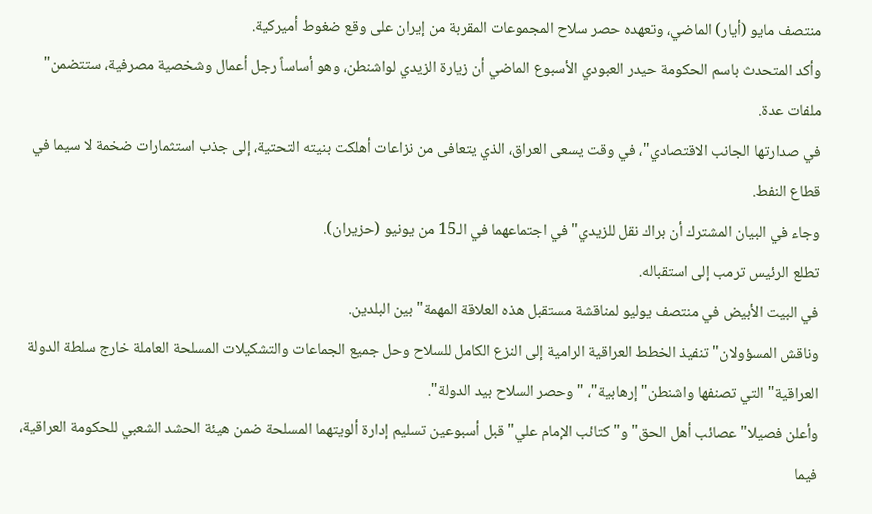منتصف مايو (أيار) الماضي، وتعهده حصر سلاح المجموعات المقربة من إيران على وقع ضغوط أميركية.
وأكد المتحدث باسم الحكومة حيدر العبودي الأسبوع الماضي أن زيارة الزيدي لواشنطن، وهو أساساً رجل أعمال وشخصية مصرفية، ستتضمن" ملفات عدة.
في صدارتها الجانب الاقتصادي"، في وقت يسعى العراق، الذي يتعافى من نزاعات أهلكت بنيته التحتية، إلى جذب استثمارات ضخمة لا سيما في قطاع النفط.
وجاء في البيان المشترك أن براك نقل للزيدي" في اجتماعهما في الـ15 من يونيو (حزيران).
تطلع الرئيس ترمب إلى استقباله.
في البيت الأبيض في منتصف يوليو لمناقشة مستقبل هذه العلاقة المهمة" بين البلدين.
وناقش المسؤولان" تنفيذ الخطط العراقية الرامية إلى النزع الكامل للسلاح وحل جميع الجماعات والتشكيلات المسلحة العاملة خارج سلطة الدولة العراقية" التي تصنفها واشنطن" إرهابية"، " وحصر السلاح بيد الدولة".
وأعلن فصيلا" عصائب أهل الحق" و" كتائب الإمام علي" قبل أسبوعين تسليم إدارة ألويتهما المسلحة ضمن هيئة الحشد الشعبي للحكومة العراقية، فيما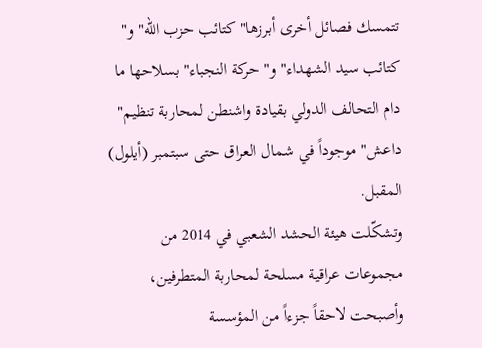تتمسك فصائل أخرى أبرزها" كتائب حزب الله" و" كتائب سيد الشهداء" و" حركة النجباء" بسلاحها ما دام التحالف الدولي بقيادة واشنطن لمحاربة تنظيم" داعش" موجوداً في شمال العراق حتى سبتمبر (أيلول) المقبل.
وتشكّلت هيئة الحشد الشعبي في 2014 من مجموعات عراقية مسلحة لمحاربة المتطرفين، وأصبحت لاحقاً جزءاً من المؤسسة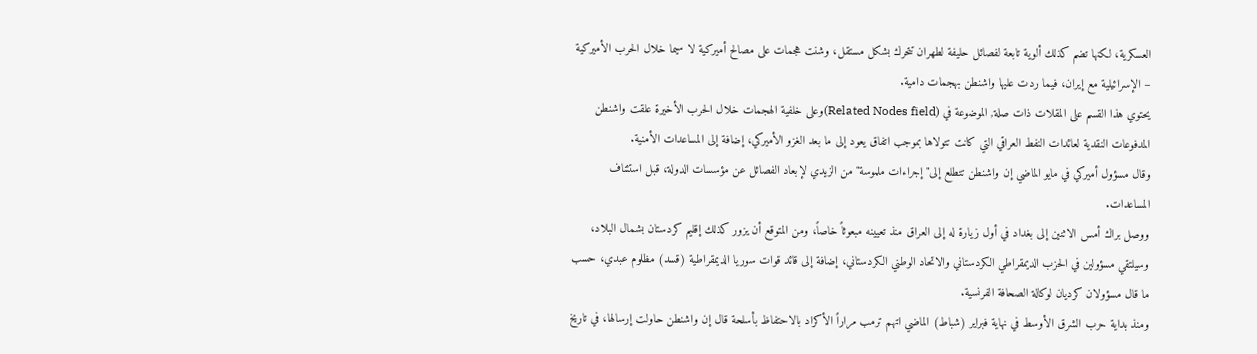العسكرية، لكنها تضم كذلك ألوية تابعة لفصائل حليفة لطهران تتحرك بشكل مستقل، وشنت هجمات على مصالح أميركية لا سيما خلال الحرب الأميركية – الإسرائيلية مع إيران، فيما ردت عليها واشنطن بهجمات دامية.
يحتوي هذا القسم على المقلات ذات صلة, الموضوعة في (Related Nodes field)وعلى خلفية الهجمات خلال الحرب الأخيرة علقت واشنطن المدفوعات النقدية لعائدات النفط العراقي التي كانت تتولاها بموجب اتفاق يعود إلى ما بعد الغزو الأميركي، إضافة إلى المساعدات الأمنية.
وقال مسؤول أميركي في مايو الماضي إن واشنطن تتطلع إلى" إجراءات ملموسة" من الزيدي لإبعاد الفصائل عن مؤسسات الدولة، قبل استئناف المساعدات.
ووصل براك أمس الاثنين إلى بغداد في أول زيارة له إلى العراق منذ تعيينه مبعوثاً خاصاً، ومن المتوقع أن يزور كذلك إقليم كردستان بشمال البلاد، وسيلتقي مسؤولين في الحزب الديمقراطي الكردستاني والاتحاد الوطني الكردستاني، إضافة إلى قائد قوات سوريا الديمقراطية (قسد) مظلوم عبدي، حسب ما قال مسؤولان كرديان لوكالة الصحافة الفرنسية.
ومنذ بداية حرب الشرق الأوسط في نهاية فبراير (شباط) الماضي اتهم ترمب مراراً الأكراد بالاحتفاظ بأسلحة قال إن واشنطن حاولت إرسالها، في تاريخ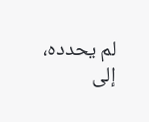لم يحدده، إلى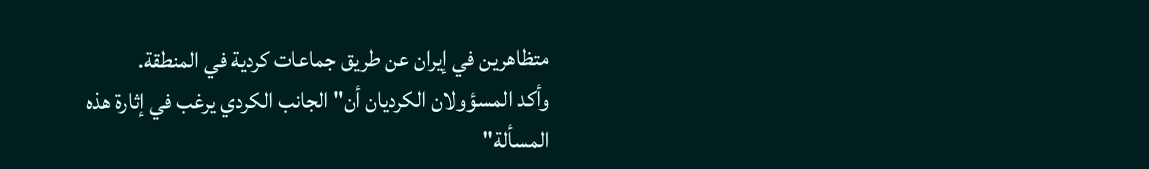متظاهرين في إيران عن طريق جماعات كردية في المنطقة.
وأكد المسؤولان الكرديان أن" الجانب الكردي يرغب في إثارة هذه المسألة"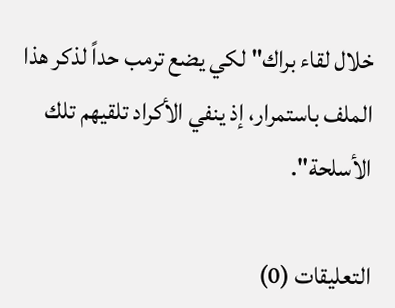خلال لقاء براك" لكي يضع ترمب حداً لذكر هذا الملف باستمرار، إذ ينفي الأكراد تلقيهم تلك الأسلحة".

التعليقات (0)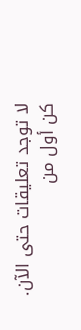لا توجد تعليقات حتى الآن. كن أول من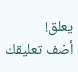يعلق!
أضف تعليقك